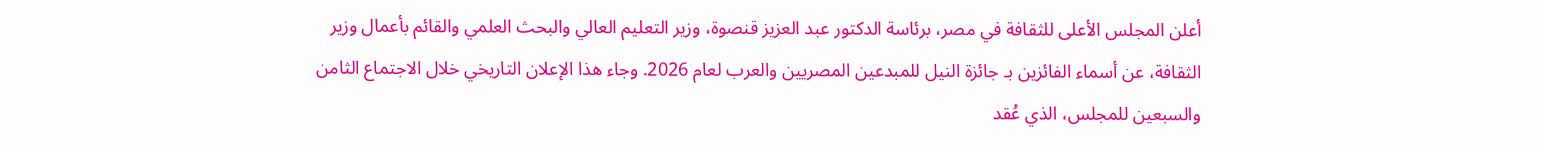أعلن المجلس الأعلى للثقافة في مصر، برئاسة الدكتور عبد العزيز قنصوة، وزير التعليم العالي والبحث العلمي والقائم بأعمال وزير الثقافة، عن أسماء الفائزين بـ جائزة النيل للمبدعين المصريين والعرب لعام 2026. وجاء هذا الإعلان التاريخي خلال الاجتماع الثامن والسبعين للمجلس، الذي عُقد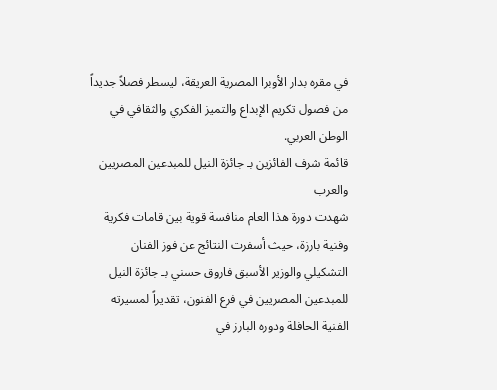في مقره بدار الأوبرا المصرية العريقة، ليسطر فصلاً جديداً من فصول تكريم الإبداع والتميز الفكري والثقافي في الوطن العربي.
قائمة شرف الفائزين بـ جائزة النيل للمبدعين المصريين والعرب
شهدت دورة هذا العام منافسة قوية بين قامات فكرية وفنية بارزة، حيث أسفرت النتائج عن فوز الفنان التشكيلي والوزير الأسبق فاروق حسني بـ جائزة النيل للمبدعين المصريين في فرع الفنون، تقديراً لمسيرته الفنية الحافلة ودوره البارز في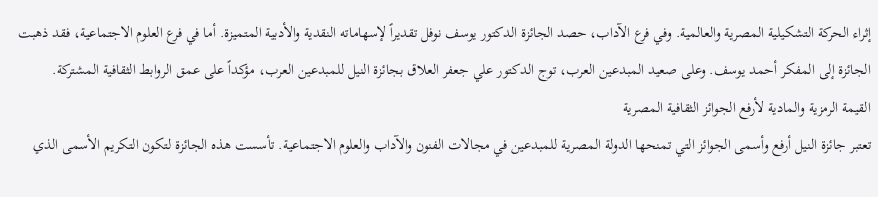إثراء الحركة التشكيلية المصرية والعالمية. وفي فرع الآداب، حصد الجائزة الدكتور يوسف نوفل تقديراً لإسهاماته النقدية والأدبية المتميزة. أما في فرع العلوم الاجتماعية، فقد ذهبت الجائزة إلى المفكر أحمد يوسف. وعلى صعيد المبدعين العرب، توج الدكتور علي جعفر العلاق بجائزة النيل للمبدعين العرب، مؤكداً على عمق الروابط الثقافية المشتركة.
القيمة الرمزية والمادية لأرفع الجوائز الثقافية المصرية
تعتبر جائزة النيل أرفع وأسمى الجوائز التي تمنحها الدولة المصرية للمبدعين في مجالات الفنون والآداب والعلوم الاجتماعية. تأسست هذه الجائزة لتكون التكريم الأسمى الذي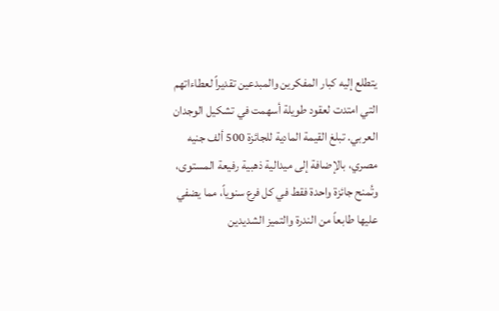يتطلع إليه كبار المفكرين والمبدعين تقديراً لعطاءاتهم التي امتدت لعقود طويلة أسهمت في تشكيل الوجدان العربي. تبلغ القيمة المادية للجائزة 500 ألف جنيه مصري، بالإضافة إلى ميدالية ذهبية رفيعة المستوى، وتُمنح جائزة واحدة فقط في كل فرع سنوياً، مما يضفي عليها طابعاً من الندرة والتميز الشديدين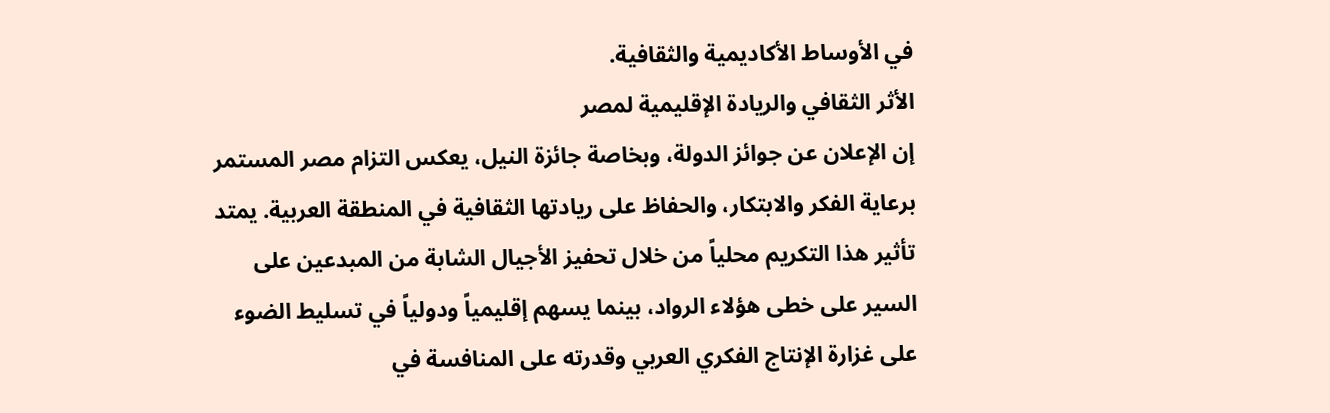في الأوساط الأكاديمية والثقافية.
الأثر الثقافي والريادة الإقليمية لمصر
إن الإعلان عن جوائز الدولة، وبخاصة جائزة النيل، يعكس التزام مصر المستمر برعاية الفكر والابتكار، والحفاظ على ريادتها الثقافية في المنطقة العربية. يمتد تأثير هذا التكريم محلياً من خلال تحفيز الأجيال الشابة من المبدعين على السير على خطى هؤلاء الرواد، بينما يسهم إقليمياً ودولياً في تسليط الضوء على غزارة الإنتاج الفكري العربي وقدرته على المنافسة في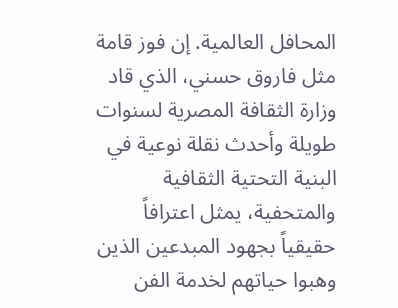المحافل العالمية. إن فوز قامة مثل فاروق حسني، الذي قاد وزارة الثقافة المصرية لسنوات طويلة وأحدث نقلة نوعية في البنية التحتية الثقافية والمتحفية، يمثل اعترافاً حقيقياً بجهود المبدعين الذين وهبوا حياتهم لخدمة الفن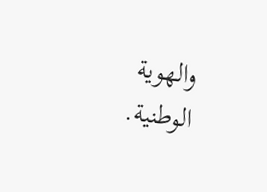والهوية الوطنية.